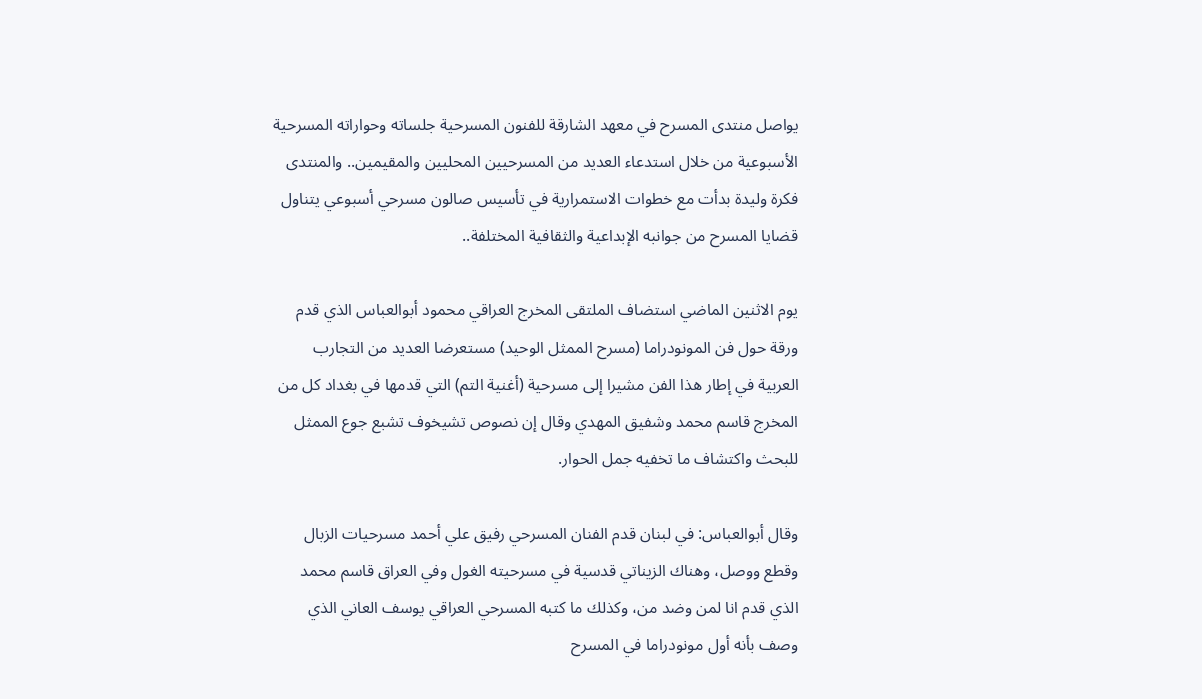يواصل منتدى المسرح في معهد الشارقة للفنون المسرحية جلساته وحواراته المسرحية الأسبوعية من خلال استدعاء العديد من المسرحيين المحليين والمقيمين.. والمنتدى فكرة وليدة بدأت مع خطوات الاستمرارية في تأسيس صالون مسرحي أسبوعي يتناول قضايا المسرح من جوانبه الإبداعية والثقافية المختلفة..

يوم الاثنين الماضي استضاف الملتقى المخرج العراقي محمود أبوالعباس الذي قدم ورقة حول فن المونودراما (مسرح الممثل الوحيد) مستعرضا العديد من التجارب العربية في إطار هذا الفن مشيرا إلى مسرحية (أغنية التم) التي قدمها في بغداد كل من المخرج قاسم محمد وشفيق المهدي وقال إن نصوص تشيخوف تشبع جوع الممثل للبحث واكتشاف ما تخفيه جمل الحوار.

وقال أبوالعباس: في لبنان قدم الفنان المسرحي رفيق علي أحمد مسرحيات الزبال وقطع ووصل، وهناك الزيناتي قدسية في مسرحيته الغول وفي العراق قاسم محمد الذي قدم انا لمن وضد من، وكذلك ما كتبه المسرحي العراقي يوسف العاني الذي وصف بأنه أول مونودراما في المسرح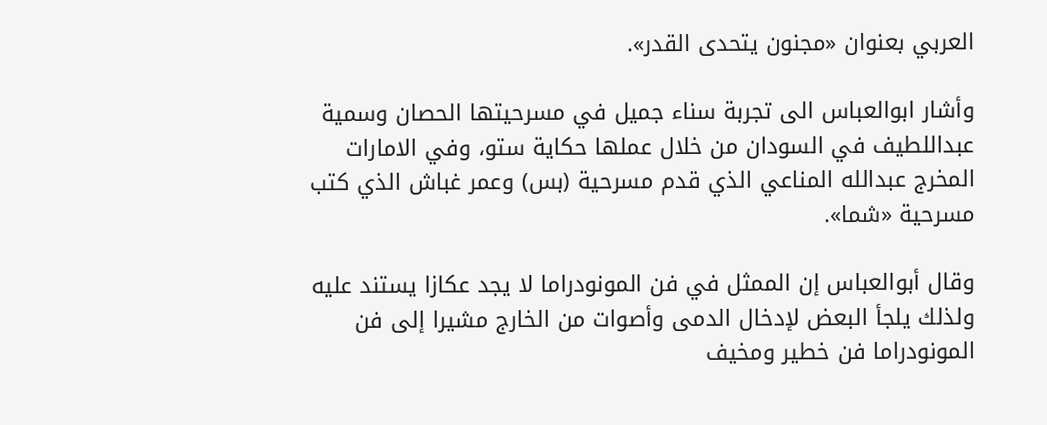العربي بعنوان «مجنون يتحدى القدر».

وأشار ابوالعباس الى تجربة سناء جميل في مسرحيتها الحصان وسمية عبداللطيف في السودان من خلال عملها حكاية ستو، وفي الامارات المخرج عبدالله المناعي الذي قدم مسرحية (بس) وعمر غباش الذي كتب مسرحية «شما».

وقال أبوالعباس إن الممثل في فن المونودراما لا يجد عكازا يستند عليه ولذلك يلجأ البعض لإدخال الدمى وأصوات من الخارج مشيرا إلى فن المونودراما فن خطير ومخيف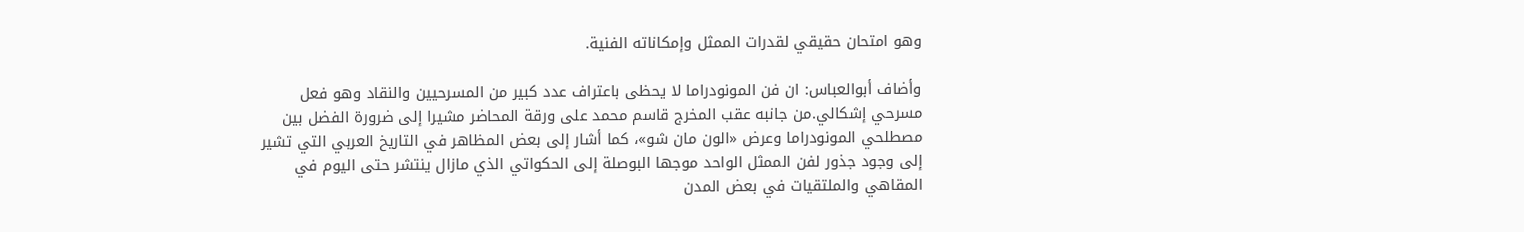وهو امتحان حقيقي لقدرات الممثل وإمكاناته الفنية.

وأضاف أبوالعباس: ان فن المونودراما لا يحظى باعتراف عدد كبير من المسرحيين والنقاد وهو فعل مسرحي إشكالي.من جانبه عقب المخرج قاسم محمد على ورقة المحاضر مشيرا إلى ضرورة الفضل بين مصطلحي المونودراما وعرض «الون مان شو»، كما أشار إلى بعض المظاهر في التاريخ العربي التي تشير إلى وجود جذور لفن الممثل الواحد موجها البوصلة إلى الحكواتي الذي مازال ينتشر حتى اليوم في المقاهي والملتقيات في بعض المدن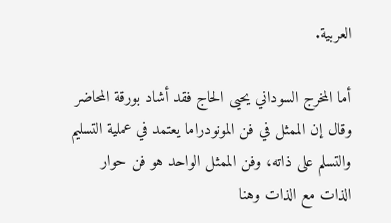العربية.

أما المخرج السوداني يحيى الحاج فقد أشاد بورقة المحاضر وقال إن الممثل في فن المونودراما يعتمد في عملية التسليم والتسلم على ذاته، وفن الممثل الواحد هو فن حوار الذات مع الذات وهنا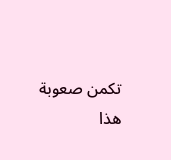تكمن صعوبة هذا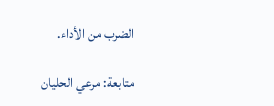الضرب من الأداء.

متابعة: مرعي الحليان